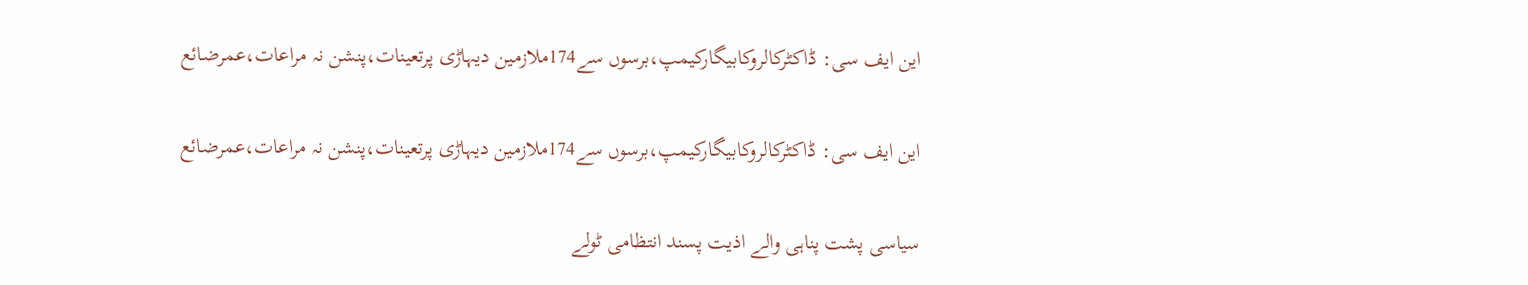این ایف سی: ڈاکٹرکالروکابیگارکیمپ،برسوں سے174ملازمین دیہاڑی پرتعینات،پنشن نہ مراعات،عمرضائع

این ایف سی: ڈاکٹرکالروکابیگارکیمپ،برسوں سے174ملازمین دیہاڑی پرتعینات،پنشن نہ مراعات،عمرضائع

سیاسی پشت پناہی والے اذیت پسند انتظامی ٹولے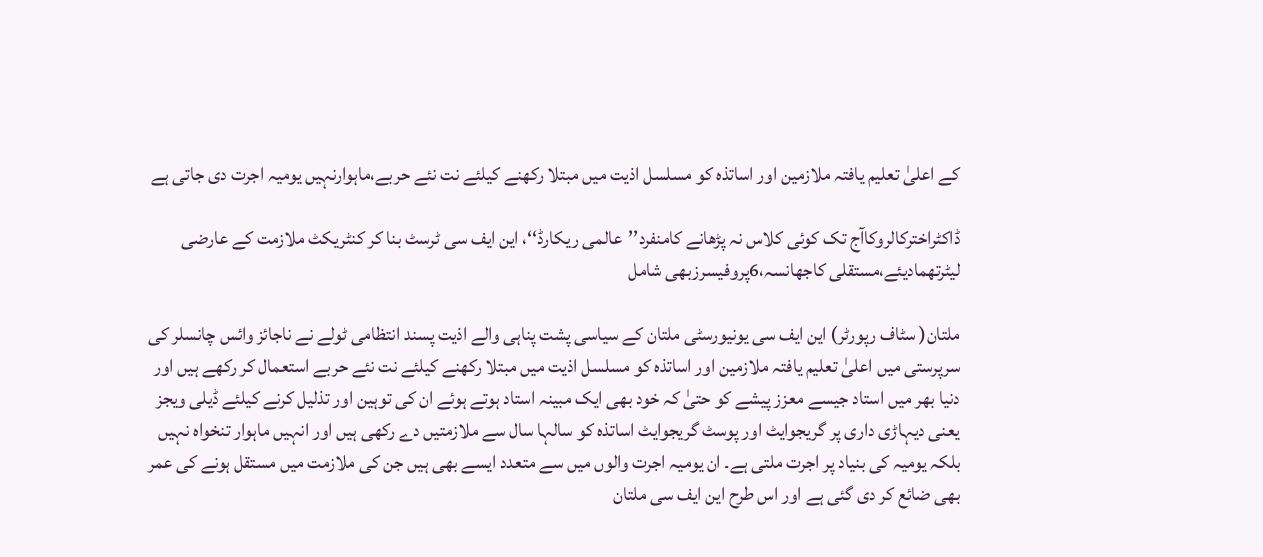کے اعلیٰ تعلیم یافتہ ملازمین اور اساتذہ کو مسلسل اذیت میں مبتلا رکھنے کیلئے نت نئے حربے،ماہوارنہیں یومیہ اجرت دی جاتی ہے

ڈاکٹراخترکالروکاآج تک کوئی کلاس نہ پڑھانے کامنفرد’’عالمی ریکارڈ‘‘، این ایف سی ٹرسٹ بنا کر کنٹریکٹ ملازمت کے عارضی لیٹرتھمادیئے،مستقلی کاجھانسہ،6پروفیسرزبھی شامل

ملتان( سٹاف رپورٹر) این ایف سی یونیورسٹی ملتان کے سیاسی پشت پناہی والے اذیت پسند انتظامی ٹولے نے ناجائز وائس چانسلر کی سرپرستی میں اعلیٰ تعلیم یافتہ ملازمین اور اساتذہ کو مسلسل اذیت میں مبتلا رکھنے کیلئے نت نئے حربے استعمال کر رکھے ہیں اور دنیا بھر میں استاد جیسے معزز پیشے کو حتیٰ کہ خود بھی ایک مبینہ استاد ہوتے ہوئے ان کی توہین اور تذلیل کرنے کیلئے ڈیلی ویجز یعنی دیہاڑی داری پر گریجوایٹ اور پوسٹ گریجوایٹ اساتذہ کو سالہا سال سے ملازمتیں دے رکھی ہیں اور انہیں ماہوار تنخواہ نہیں بلکہ یومیہ کی بنیاد پر اجرت ملتی ہے۔ ان یومیہ اجرت والوں میں سے متعدد ایسے بھی ہیں جن کی ملازمت میں مستقل ہونے کی عمر بھی ضائع کر دی گئی ہے اور اس طرح این ایف سی ملتان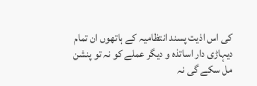کی اس اذیت پسند انتظامیہ کے ہاتھوں ان تمام دیہاڑی دار اساتذہ و دیگر عملے کو نہ تو پنشن مل سکے گی نہ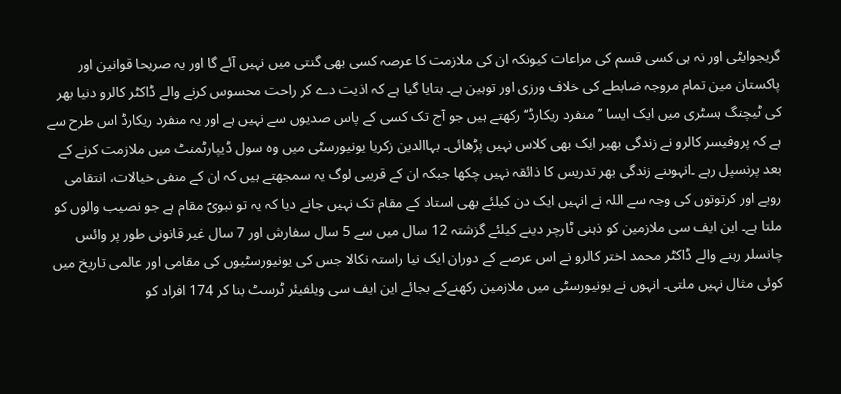گریجوایٹی اور نہ ہی کسی قسم کی مراعات کیونکہ ان کی ملازمت کا عرصہ کسی بھی گنتی میں نہیں آئے گا اور یہ صریحا قوانین اور پاکستان مین تمام مروجہ ضابطے کی خلاف ورزی اور توہین ہے۔ بتایا گیا ہے کہ اذیت دے کر راحت محسوس کرنے والے ڈاکٹر کالرو دنیا بھر کی ٹیچنگ ہسٹری میں ایک ایسا ’’منفرد ریکارڈ‘‘ رکھتے ہیں جو آج تک کسی کے پاس صدیوں سے نہیں ہے اور یہ منفرد ریکارڈ اس طرح سے ہے کہ پروفیسر کالرو نے زندگی بھیر ایک بھی کلاس نہیں پڑھائی۔ بہاالدین زکریا یونیورسٹی میں وہ سول ڈیپارٹمنٹ میں ملازمت کرنے کے بعد پرنسپل رہے ۔انہوںنے زندگی بھر تدریس کا ذائقہ نہیں چکھا جبکہ ان کے قریبی لوگ یہ سمجھتے ہیں کہ ان کے منفی خیالات، انتقامی رویے اور کرتوتوں کی وجہ سے اللہ نے انہیں ایک دن کیلئے بھی استاد کے مقام تک نہیں جانے دیا کہ یہ تو نبویؐ مقام ہے جو نصیب والوں کو ملتا ہے۔ این ایف سی ملازمین کو ذہنی ٹارچر دینے کیلئے گزشتہ 12 سال میں سے 5 سال سفارش اور 7 سال غیر قانونی طور پر وائس چانسلر رہنے والے ڈاکٹر محمد اختر کالرو نے اس عرصے کے دوران ایک نیا راستہ نکالا جس کی یونیورسٹیوں کی مقامی اور عالمی تاریخ میں کوئی مثال نہیں ملتی۔ انہوں نے یونیورسٹی میں ملازمین رکھنےکے بجائے این ایف سی ویلفیئر ٹرسٹ بنا کر 174 افراد کو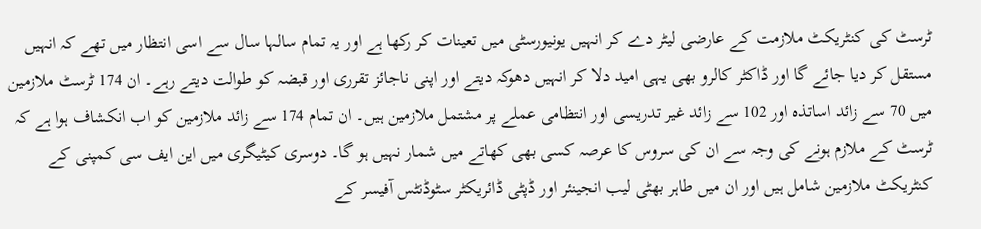ٹرسٹ کی کنٹریکٹ ملازمت کے عارضی لیٹر دے کر انہیں یونیورسٹی میں تعینات کر رکھا ہے اور یہ تمام سالہا سال سے اسی انتظار میں تھے کہ انہیں مستقل کر دیا جائے گا اور ڈاکٹر کالرو بھی یہی امید دلا کر انہیں دھوکہ دیتے اور اپنی ناجائز تقرری اور قبضہ کو طوالت دیتے رہے۔ ان 174 ٹرسٹ ملازمین میں 70 سے زائد اساتذہ اور 102 سے زائد غیر تدریسی اور انتظامی عملے پر مشتمل ملازمین ہیں۔ ان تمام 174 سے زائد ملازمین کو اب انکشاف ہوا ہے کہ ٹرسٹ کے ملازم ہونے کی وجہ سے ان کی سروس کا عرصہ کسی بھی کھاتے میں شمار نہیں ہو گا۔ دوسری کیٹیگری میں این ایف سی کمپنی کے کنٹریکٹ ملازمین شامل ہیں اور ان میں طاہر بھٹی لیب انجینئر اور ڈپٹی ڈائریکٹر سٹوڈنٹس آفیسر کے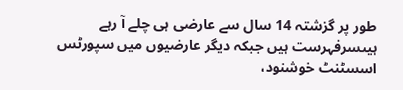طور پر گزشتہ 14 سال سے عارضی ہی چلے آ رہے ہیںسرفہرست ہیں جبکہ دیگر عارضیوں میں سپورٹس اسسٹنٹ خوشنود،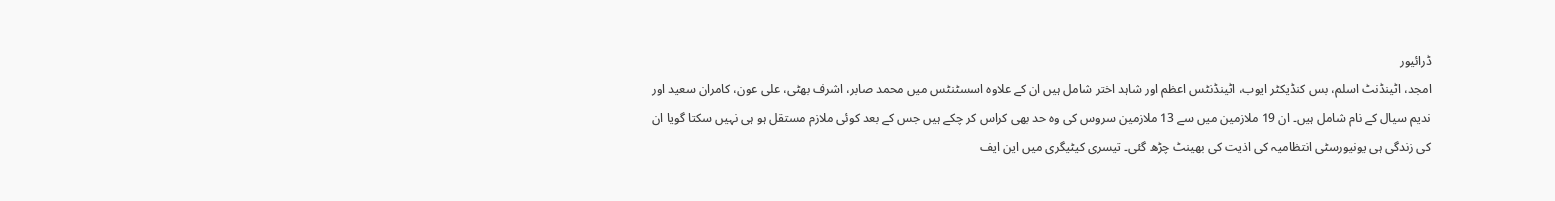ڈرائیور
امجد، اٹینڈنٹ اسلم، بس کنڈیکٹر ایوب، اٹینڈنٹس اعظم اور شاہد اختر شامل ہیں ان کے علاوہ اسسٹنٹس میں محمد صابر، اشرف بھٹی، علی عون، کامران سعید اور ندیم سیال کے نام شامل ہیں۔ ان 19 ملازمین میں سے 13 ملازمین سروس کی وہ حد بھی کراس کر چکے ہیں جس کے بعد کوئی ملازم مستقل ہو ہی نہیں سکتا گویا ان کی زندگی ہی یونیورسٹی انتظامیہ کی اذیت کی بھینٹ چڑھ گئی۔ تیسری کیٹیگری میں این ایف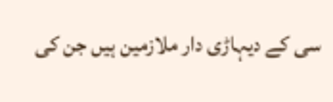سی کے دیہاڑی دار ملازمین ہیں جن کی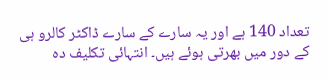تعداد 140 ہے اور یہ سارے کے سارے ڈاکٹر کالرو ہی کے دور میں بھرتی ہوئے ہیں۔ انتہائی تکلیف دہ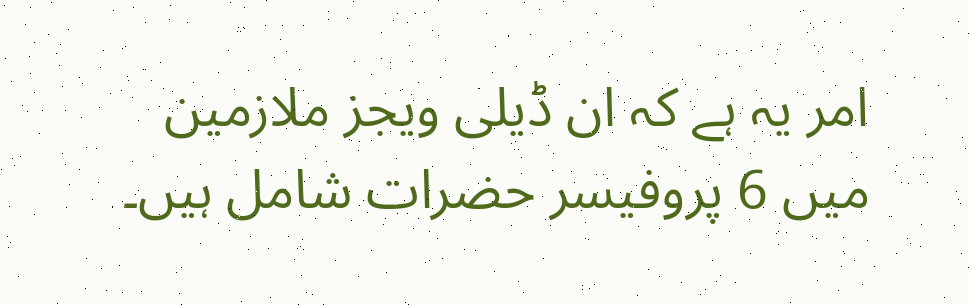امر یہ ہے کہ ان ڈیلی ویجز ملازمین میں 6 پروفیسر حضرات شامل ہیں۔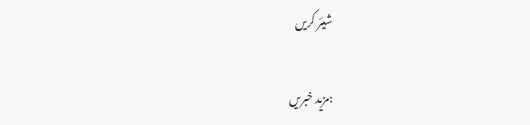شیئر کریں

:مزید خبریں